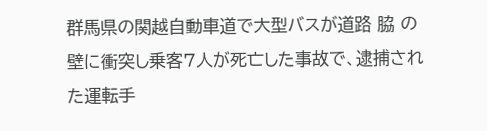群馬県の関越自動車道で大型バスが道路 脇 の壁に衝突し乗客7人が死亡した事故で、逮捕された運転手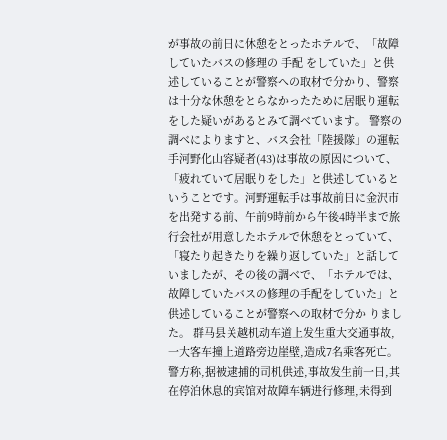が事故の前日に休憩をとったホテルで、「故障していたバスの修理の 手配 をしていた」と供述していることが警察への取材で分かり、警察は十分な休憩をとらなかったために居眠り運転をした疑いがあるとみて調べています。 警察の調べによりますと、バス会社「陸援隊」の運転手河野化山容疑者(43)は事故の原因について、「疲れていて居眠りをした」と供述しているということです。河野運転手は事故前日に金沢市を出発する前、午前9時前から午後4時半まで旅行会社が用意したホテルで休憩をとっていて、「寝たり起きたりを繰り返していた」と話していましたが、その後の調べで、「ホテルでは、故障していたバスの修理の手配をしていた」と供述していることが警察への取材で分か りました。 群马县关越机动车道上发生重大交通事故,一大客车撞上道路旁边崖壁,造成7名乘客死亡。警方称,据被逮捕的司机供述,事故发生前一日,其在停泊休息的宾馆对故障车辆进行修理,未得到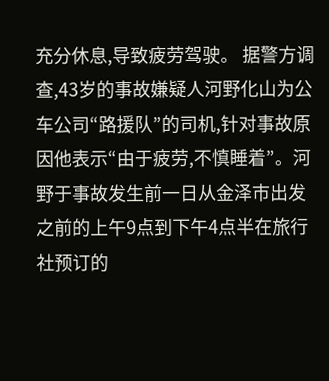充分休息,导致疲劳驾驶。 据警方调查,43岁的事故嫌疑人河野化山为公车公司“路援队”的司机,针对事故原因他表示“由于疲劳,不慎睡着”。河野于事故发生前一日从金泽市出发之前的上午9点到下午4点半在旅行社预订的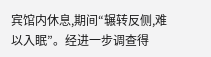宾馆内休息,期间“辗转反侧,难以入眠”。经进一步调查得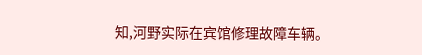知,河野实际在宾馆修理故障车辆。